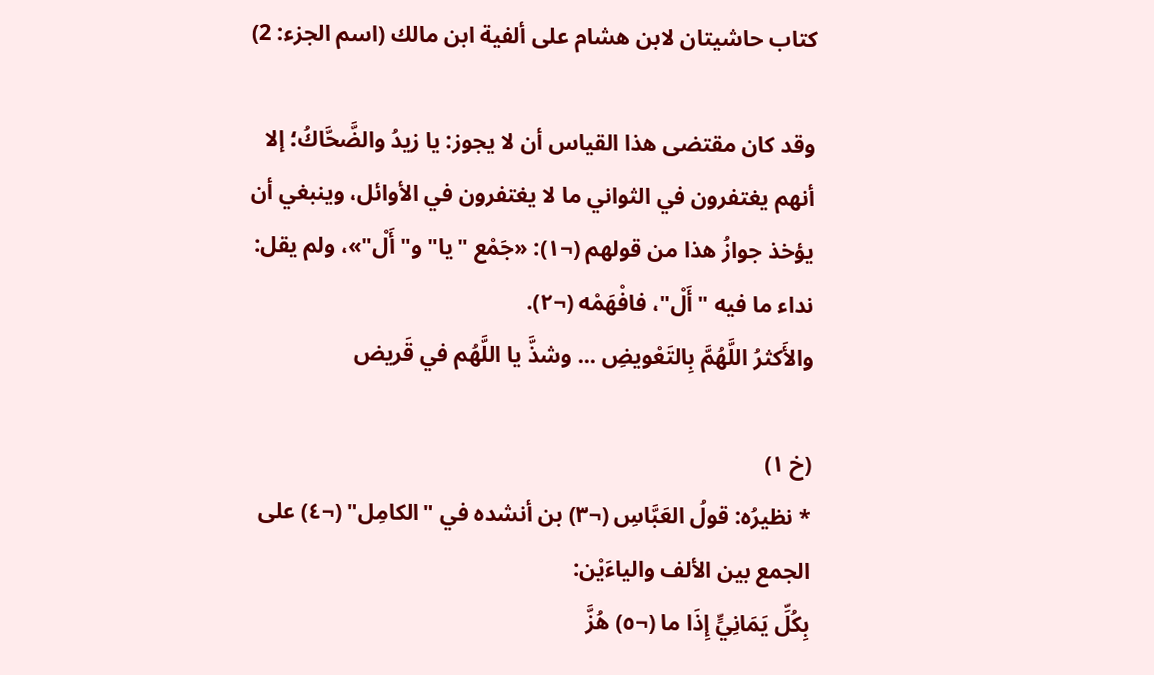كتاب حاشيتان لابن هشام على ألفية ابن مالك (اسم الجزء: 2)

وقد كان مقتضى هذا القياس أن لا يجوز: يا زيدُ والضَّحَّاكُ؛ إلا أنهم يغتفرون في الثواني ما لا يغتفرون في الأوائل، وينبغي أن يؤخذ جوازُ هذا من قولهم (¬١): «جَمْع "يا" و"أَلْ"»، ولم يقل: نداء ما فيه "أَلْ"، فافْهَمْه (¬٢).
والأَكثرُ اللَّهُمَّ بِالتَعْويضِ ... وشذَّ يا اللَّهُم في قَريض

(خ ١)
* نظيرُه: قولُ العَبَّاسِ (¬٣) بن أنشده في "الكامِل" (¬٤) على الجمع بين الألف والياءَيْن:
بِكُلِّ يَمَانِيٍّ إِذَا ما (¬٥) هُزَّ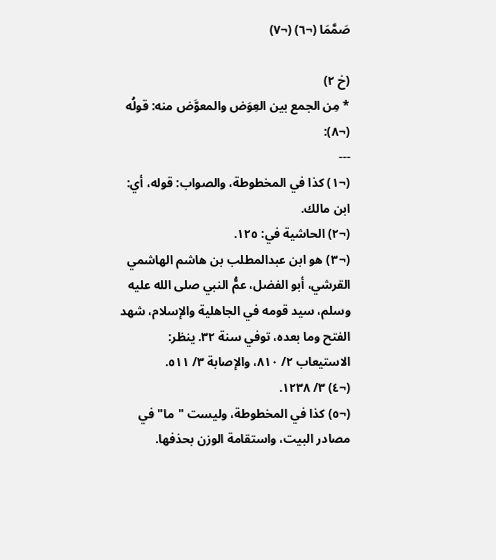صَمَّمَا (¬٦) (¬٧)

(خ ٢)
* مِن الجمع بين العِوَض والمعوَّض منه: قولُه (¬٨):
---
(¬١) كذا في المخطوطة، والصواب: قوله، أي: ابن مالك.
(¬٢) الحاشية في: ١٢٥.
(¬٣) هو ابن عبدالمطلب بن هاشم الهاشمي القرشي، أبو الفضل، عمُّ النبي صلى الله عليه وسلم، سيد قومه في الجاهلية والإسلام، شهد الفتح وما بعده، توفي سنة ٣٢. ينظر: الاستيعاب ٢/ ٨١٠، والإصابة ٣/ ٥١١.
(¬٤) ٣/ ١٢٣٨.
(¬٥) كذا في المخطوطة، وليست "ما" في مصادر البيت، واستقامة الوزن بحذفها.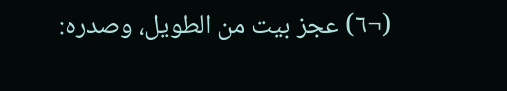(¬٦) عجز بيت من الطويل، وصدره: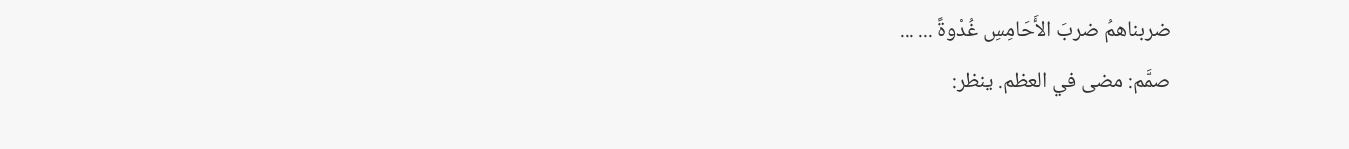ضربناهمُ ضربَ الأَحَامِسِ غُدْوةً ... ...
صمَّم: مضى في العظم. ينظر: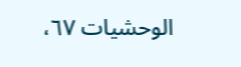الوحشيات ٦٧،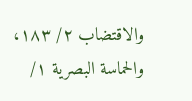والاقتضاب ٢/ ١٨٣، والحماسة البصرية ١/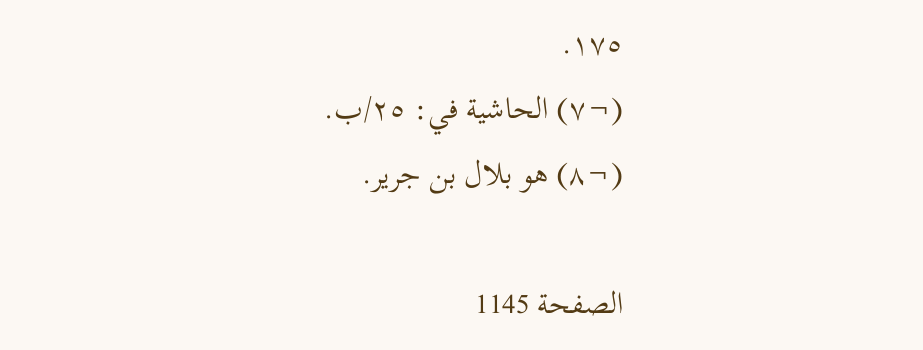١٧٥.
(¬٧) الحاشية في: ٢٥/ب.
(¬٨) هو بلال بن جرير.

الصفحة 1145